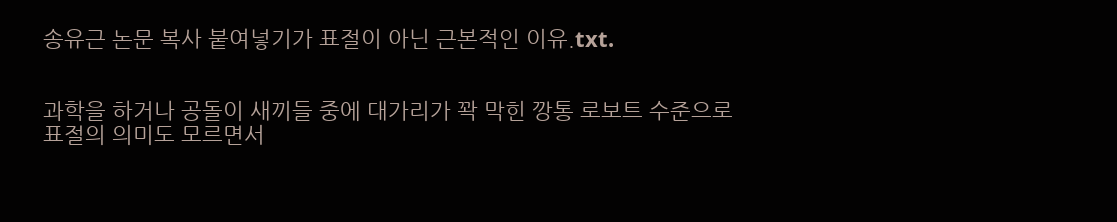송유근 논문 복사 붙여넣기가 표절이 아닌 근본적인 이유.txt.


과학을 하거나 공돌이 새끼들 중에 대가리가 꽉 막힌 깡통 로보트 수준으로
표절의 의미도 모르면서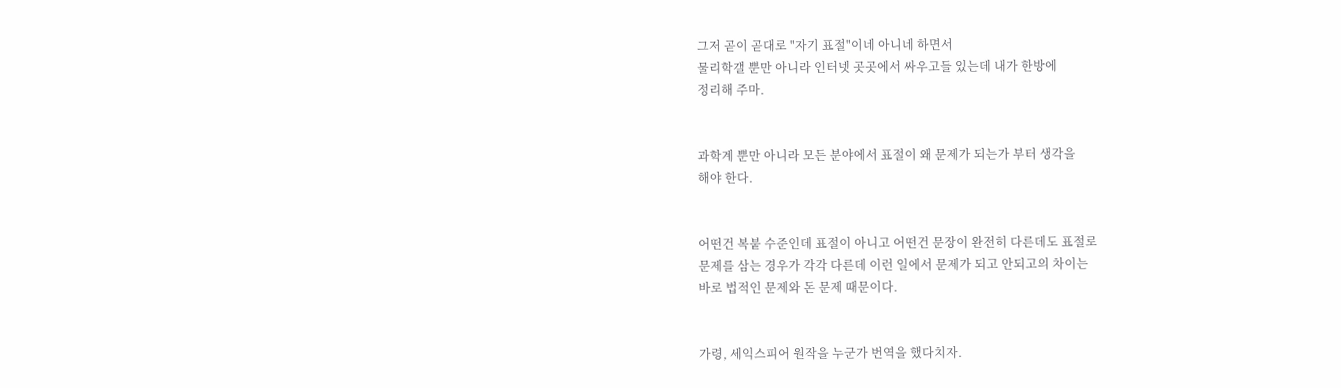그저 곧이 곧대로 "자기 표절"이네 아니네 하면서
물리학갤 뿐만 아니라 인터넷 곳곳에서 싸우고들 있는데 내가 한방에
정리해 주마.


과학계 뿐만 아니라 모든 분야에서 표절이 왜 문제가 되는가 부터 생각을
해야 한다.


어떤건 복붙 수준인데 표절이 아니고 어떤건 문장이 완전히 다른데도 표절로
문제를 삼는 경우가 각각 다른데 이런 일에서 문제가 되고 안되고의 차이는
바로 법적인 문제와 돈 문제 때문이다.


가령, 세익스피어 원작을 누군가 번역을 했다치자.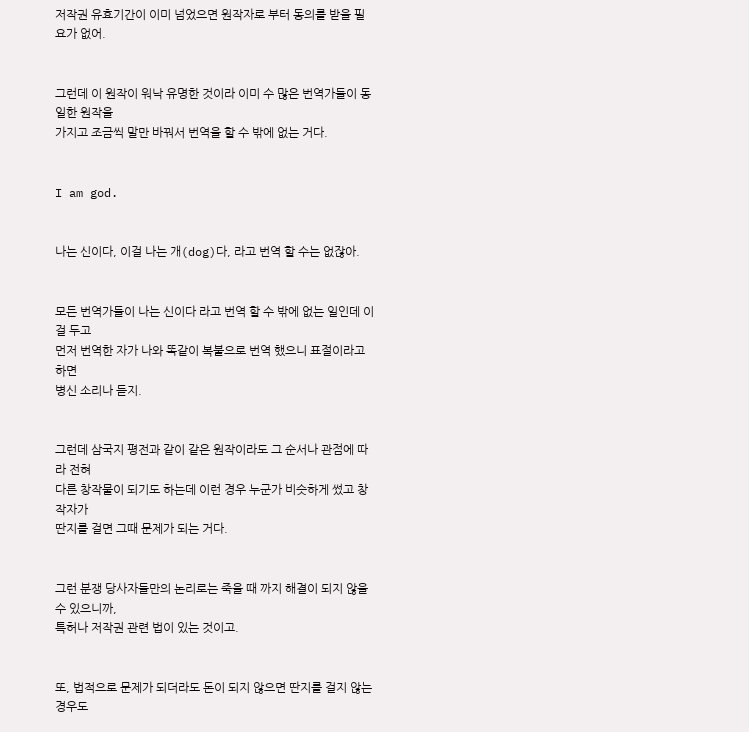저작권 유효기간이 이미 넘었으면 원작자로 부터 동의를 받을 필요가 없어.


그런데 이 원작이 워낙 유명한 것이라 이미 수 많은 번역가들이 동일한 원작을
가지고 조금씩 말만 바꿔서 번역을 할 수 밖에 없는 거다.


I am god.


나는 신이다, 이걸 나는 개(dog)다, 라고 번역 할 수는 없잖아.


모든 번역가들이 나는 신이다 라고 번역 할 수 밖에 없는 일인데 이걸 두고
먼저 번역한 자가 나와 똑같이 복붙으로 번역 했으니 표절이라고 하면
병신 소리나 듣지.


그런데 삼국지 평전과 같이 같은 원작이라도 그 순서나 관점에 따라 전혀
다른 창작물이 되기도 하는데 이런 경우 누군가 비슷하게 썼고 창작자가
딴지를 걸면 그때 문제가 되는 거다.


그런 분쟁 당사자들만의 논리로는 죽을 때 까지 해결이 되지 않을 수 있으니까,
특허나 저작권 관련 법이 있는 것이고.


또, 법적으로 문제가 되더라도 돈이 되지 않으면 딴지를 걸지 않는 경우도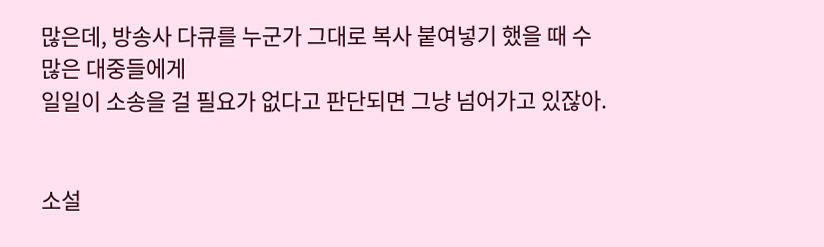많은데, 방송사 다큐를 누군가 그대로 복사 붙여넣기 했을 때 수 많은 대중들에게
일일이 소송을 걸 필요가 없다고 판단되면 그냥 넘어가고 있잖아.


소설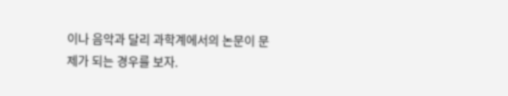이나 음악과 달리 과학계에서의 논문이 문제가 되는 경우를 보자.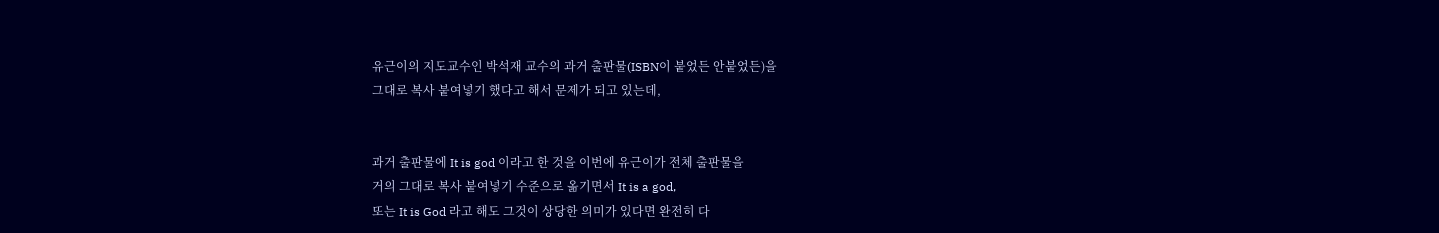유근이의 지도교수인 박석재 교수의 과거 출판물(ISBN이 붙었든 안붙었든)을
그대로 복사 붙여넣기 했다고 해서 문제가 되고 있는데,


과거 출판물에 It is god 이라고 한 것을 이번에 유근이가 전체 출판물을
거의 그대로 복사 붙여넣기 수준으로 옮기면서 It is a god,
또는 It is God 라고 해도 그것이 상당한 의미가 있다면 완전히 다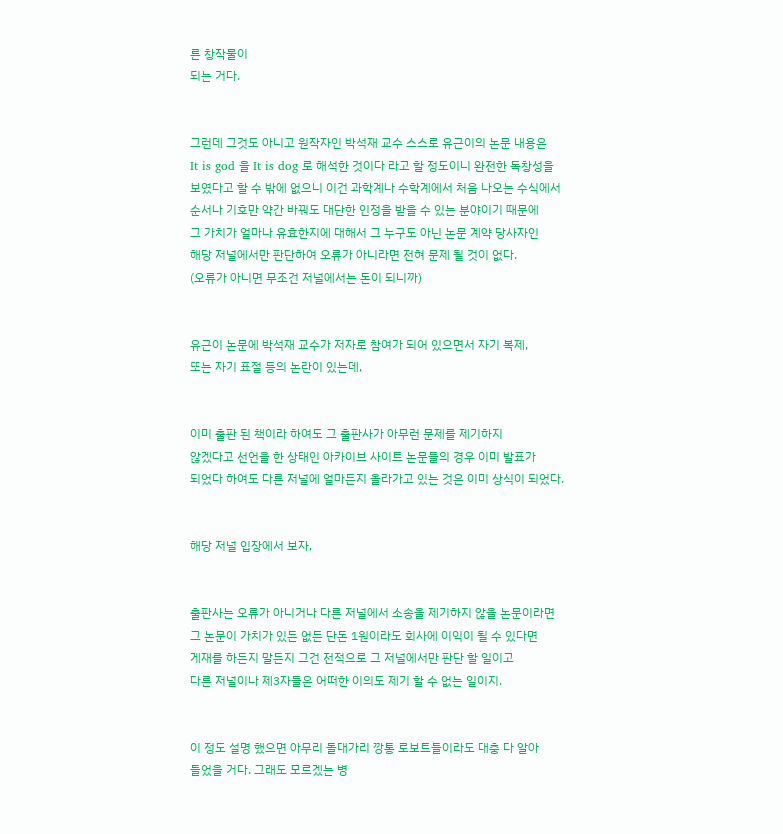른 창작물이
되는 거다.


그런데 그것도 아니고 원작자인 박석재 교수 스스로 유근이의 논문 내용은
It is god 을 It is dog 로 해석한 것이다 라고 할 정도이니 완전한 독창성을
보였다고 할 수 밖에 없으니 이건 과학계나 수학계에서 처음 나오는 수식에서
순서나 기호만 약간 바꿔도 대단한 인정을 받을 수 있는 분야이기 때문에
그 가치가 얼마나 유효한지에 대해서 그 누구도 아닌 논문 계약 당사자인
해당 저널에서만 판단하여 오류가 아니라면 전혀 문제 될 것이 없다.
(오류가 아니면 무조건 저널에서는 돈이 되니까)


유근이 논문에 박석재 교수가 저자로 참여가 되어 있으면서 자기 복제,
또는 자기 표절 등의 논란이 있는데,


이미 출판 된 책이라 하여도 그 출판사가 아무런 문제를 제기하지
않겠다고 선언을 한 상태인 아카이브 사이트 논문들의 경우 이미 발표가
되었다 하여도 다른 저널에 얼마든지 올라가고 있는 것은 이미 상식이 되었다.


해당 저널 입장에서 보자,


출판사는 오류가 아니거나 다른 저널에서 소송을 제기하지 않을 논문이라면
그 논문이 가치가 있든 없든 단돈 1원이라도 회사에 이익이 될 수 있다면
게재를 하든지 말든지 그건 전적으로 그 저널에서만 판단 할 일이고
다른 저널이나 제3자들은 어떠한 이의도 제기 할 수 없는 일이지.


이 정도 설명 했으면 아무리 돌대가리 깡통 로보트들이라도 대충 다 알아
들었을 거다. 그래도 모르겠는 병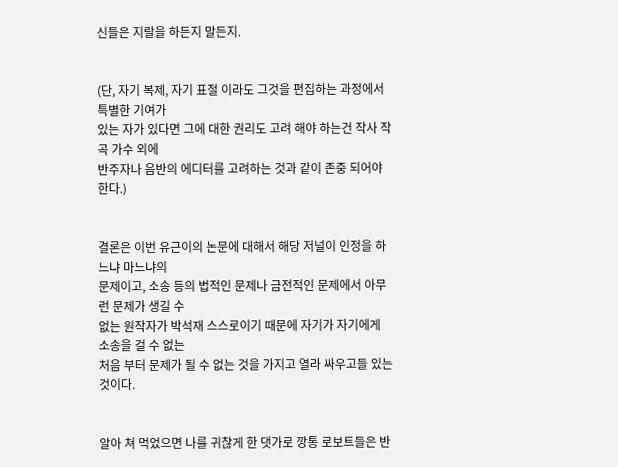신들은 지랄을 하든지 말든지.


(단, 자기 복제, 자기 표절 이라도 그것을 편집하는 과정에서 특별한 기여가
있는 자가 있다면 그에 대한 권리도 고려 해야 하는건 작사 작곡 가수 외에
반주자나 음반의 에디터를 고려하는 것과 같이 존중 되어야 한다.)


결론은 이번 유근이의 논문에 대해서 해당 저널이 인정을 하느냐 마느냐의
문제이고, 소송 등의 법적인 문제나 금전적인 문제에서 아무런 문제가 생길 수
없는 원작자가 박석재 스스로이기 때문에 자기가 자기에게 소송을 걸 수 없는
처음 부터 문제가 될 수 없는 것을 가지고 열라 싸우고들 있는 것이다.


알아 쳐 먹었으면 나를 귀찮게 한 댓가로 깡통 로보트들은 반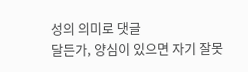성의 의미로 댓글
달든가, 양심이 있으면 자기 잘못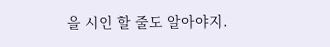을 시인 할 줄도 알아야지.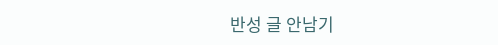반성 글 안남기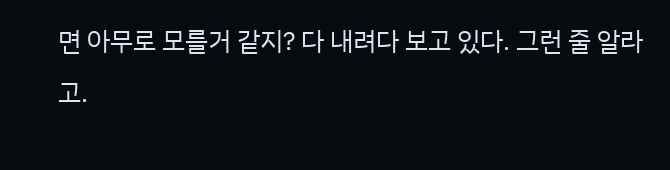면 아무로 모를거 같지? 다 내려다 보고 있다. 그런 줄 알라고.